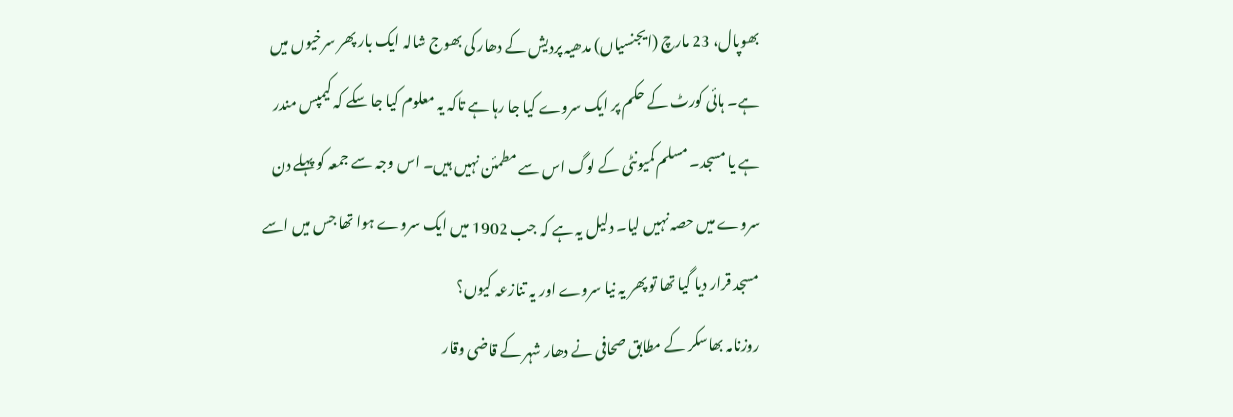بھوپال، 23 مارچ (ایجنسیاں) مدھیہ پردیش کے دھار کی بھوج شالہ ایک بار پھر سرخیوں میں ہے۔ ہائی کورٹ کے حکم پر ایک سروے کیا جا رہا ہے تاکہ یہ معلوم کیا جا سکے کہ کیمپس مندر ہے یا مسجد۔ مسلم کمیونٹی کے لوگ اس سے مطمئن نہیں ہیں۔ اس وجہ سے جمعہ کو پہلے دن سروے میں حصہ نہیں لیا۔ دلیل یہ ہے کہ جب 1902 میں ایک سروے ہوا تھا جس میں اسے مسجد قرار دیا گیا تھا تو پھر یہ نیا سروے اور یہ تنازعہ کیوں؟
روزنامہ بھاسکر کے مطابق صحافی نے دھار شہر کے قاضی وقار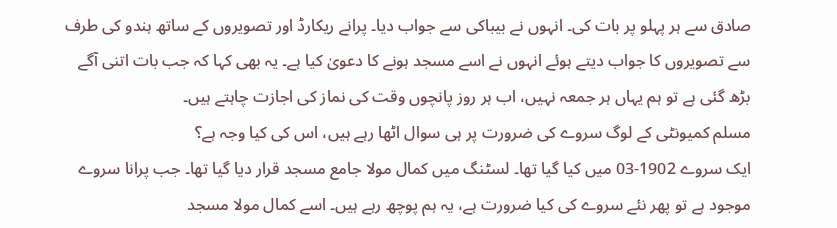صادق سے ہر پہلو پر بات کی۔ انہوں نے بیباکی سے جواب دیا۔ پرانے ریکارڈ اور تصویروں کے ساتھ ہندو کی طرف سے تصویروں کا جواب دیتے ہوئے انہوں نے اسے مسجد ہونے کا دعویٰ کیا ہے۔ یہ بھی کہا کہ جب بات اتنی آگے بڑھ گئی ہے تو ہم یہاں ہر جمعہ نہیں، اب ہر روز پانچوں وقت کی نماز کی اجازت چاہتے ہیں۔
مسلم کمیونٹی کے لوگ سروے کی ضرورت پر ہی سوال اٹھا رہے ہیں، اس کی کیا وجہ ہے؟
ایک سروے 1902-03 میں کیا گیا تھا۔ لسٹنگ میں کمال مولا جامع مسجد قرار دیا گیا تھا۔ جب پرانا سروے موجود ہے تو پھر نئے سروے کی کیا ضرورت ہے، یہ ہم پوچھ رہے ہیں۔ اسے کمال مولا مسجد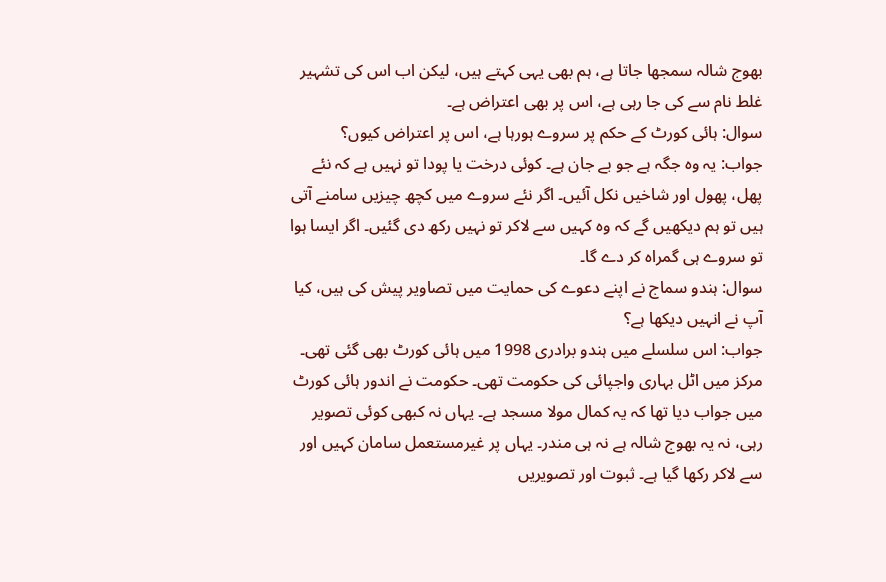بھوج شالہ سمجھا جاتا ہے، ہم بھی یہی کہتے ہیں، لیکن اب اس کی تشہیر غلط نام سے کی جا رہی ہے، اس پر بھی اعتراض ہے۔
سوال: ہائی کورٹ کے حکم پر سروے ہورہا ہے، اس پر اعتراض کیوں؟
جواب: یہ وہ جگہ ہے جو بے جان ہے۔ کوئی درخت یا پودا تو نہیں ہے کہ نئے پھل، پھول اور شاخیں نکل آئیں۔ اگر نئے سروے میں کچھ چیزیں سامنے آتی ہیں تو ہم دیکھیں گے کہ وہ کہیں سے لاکر تو نہیں رکھ دی گئیں۔ اگر ایسا ہوا تو سروے ہی گمراہ کر دے گا۔
سوال: ہندو سماج نے اپنے دعوے کی حمایت میں تصاویر پیش کی ہیں، کیا آپ نے انہیں دیکھا ہے؟
جواب: اس سلسلے میں ہندو برادری 1998 میں ہائی کورٹ بھی گئی تھی۔ مرکز میں اٹل بہاری واجپائی کی حکومت تھی۔ حکومت نے اندور ہائی کورٹ میں جواب دیا تھا کہ یہ کمال مولا مسجد ہے۔ یہاں نہ کبھی کوئی تصویر رہی، نہ یہ بھوج شالہ ہے نہ ہی مندر۔ یہاں پر غیرمستعمل سامان کہیں اور سے لاکر رکھا گیا ہے۔ ثبوت اور تصویریں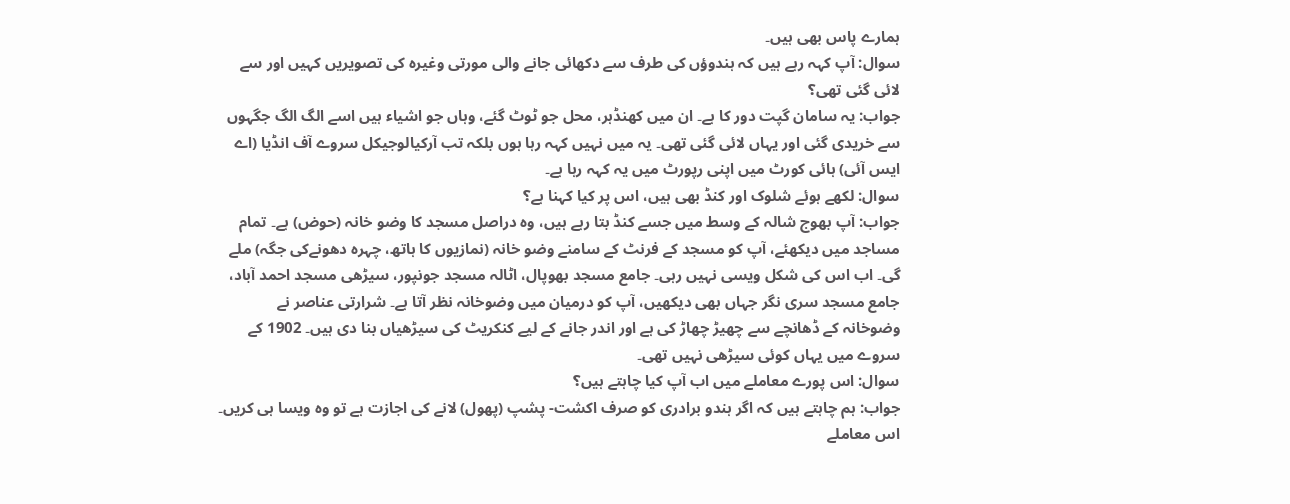ہمارے پاس بھی ہیں۔
سوال: آپ کہہ رہے ہیں کہ ہندوؤں کی طرف سے دکھائی جانے والی مورتی وغیرہ کی تصویریں کہیں اور سے لائی گئی تھی؟
جواب: یہ سامان گپت دور کا ہے۔ ان میں کھنڈہر، محل جو ٹوٹ گئے، وہاں جو اشیاء ہیں اسے الگ الگ جگہوں سے خریدی گئی اور یہاں لائی گئی تھی۔ یہ میں نہیں کہہ رہا ہوں بلکہ تب آرکیالوجیکل سروے آف انڈیا (اے ایس آئی) ہائی کورٹ میں اپنی رپورٹ میں یہ کہہ رہا ہے۔
سوال: لکھے ہوئے شلوک اور کنڈ بھی ہیں، اس پر کیا کہنا ہے؟
جواب: آپ بھوج شالہ کے وسط میں جسے کنڈ بتا رہے ہیں، وہ دراصل مسجد کا وضو خانہ (حوض) ہے۔ تمام مساجد میں دیکھئے، آپ کو مسجد کے فرنٹ کے سامنے وضو خانہ (نمازیوں کا ہاتھ، چہرہ دھونےکی جگہ) ملے گی۔ اب اس کی شکل ویسی نہیں رہی۔ جامع مسجد بھوپال، اٹالہ مسجد جونپور، سیڑھی مسجد احمد آباد، جامع مسجد سری نگر جہاں بھی دیکھیں، آپ کو درمیان میں وضوخانہ نظر آتا ہے۔ شرارتی عناصر نے وضوخانہ کے ڈھانچے سے چھیڑ چھاڑ کی ہے اور اندر جانے کے لیے کنکریٹ کی سیڑھیاں بنا دی ہیں۔ 1902 کے سروے میں یہاں کوئی سیڑھی نہیں تھی۔
سوال: اس پورے معاملے میں اب آپ کیا چاہتے ہیں؟
جواب: ہم چاہتے ہیں کہ اگر ہندو برادری کو صرف اکشت- پشپ (پھول) لانے کی اجازت ہے تو وہ ویسا ہی کریں۔ اس معاملے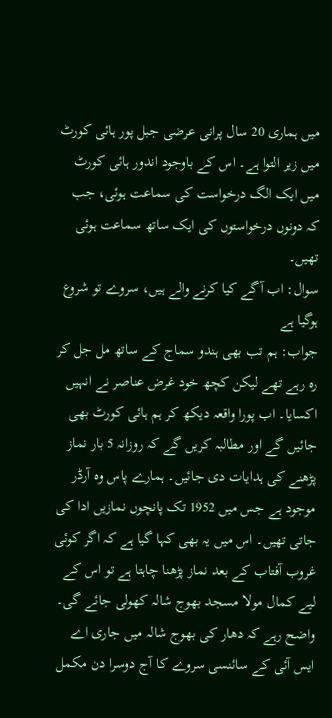میں ہماری 20 سال پرانی عرضی جبل پور ہائی کورٹ میں زیر التوا ہے۔ اس کے باوجود اندور ہائی کورٹ میں ایک الگ درخواست کی سماعت ہوئی، جب کہ دونوں درخواستوں کی ایک ساتھ سماعت ہوئی تھیں۔
سوال: اب آگے کیا کرنے والے ہیں، سروے تو شروع ہوگیا ہے
جواب: ہم تب بھی ہندو سماج کے ساتھ مل جل کر رہ رہے تھے لیکن کچھ خود غرض عناصر نے انہیں اکسایا۔ اب پورا واقعہ دیکھ کر ہم ہائی کورٹ بھی جائیں گے اور مطالبہ کریں گے کہ روزانہ 5 بار نماز پڑھنے کی ہدایات دی جائیں۔ ہمارے پاس وہ آرڈر موجود ہے جس میں 1952 تک پانچوں نمازیں ادا کی جاتی تھیں۔ اس میں یہ بھی کہا گیا ہے کہ اگر کوئی غروب آفتاب کے بعد نماز پڑھنا چاہتا ہے تو اس کے لیے کمال مولا مسجد بھوج شالہ کھولی جائے گی۔
واضح رہے کہ دھار کی بھوج شالہ میں جاری اے ایس آئی کے سائنسی سروے کا آج دوسرا دن مکمل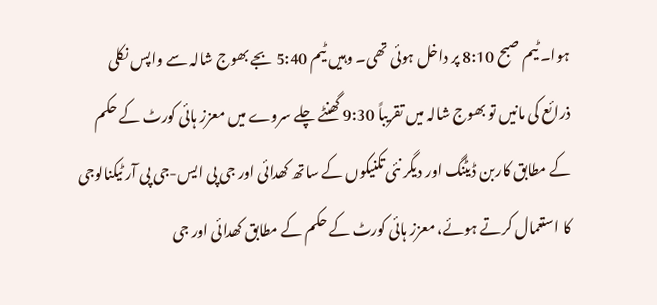ہوا۔ ٹیم صبح 8:10 پر داخل ہوئی تھی۔ وہیں ٹیم 5:40 بجے بھوج شالہ سے واپس نکلی
ذرائع کی مانیں تو بھوج شالہ میں تقریباً 9:30 گھنٹے چلے سروے میں معزز ہائی کورٹ کے حکم کے مطابق کاربن ڈیٹنگ اور دیگر نئی تکنیکوں کے ساتھ کھدائی اور جی پی ایس-جی پی آر ٹیکنالوجی کا استعمال کرتے ہوئے، معزز ہائی کورٹ کے حکم کے مطابق کھدائی اور جی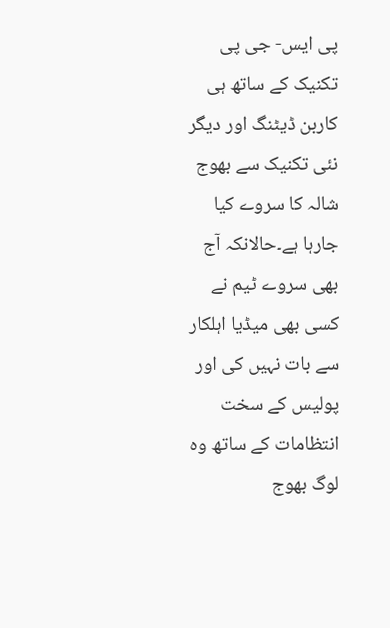پی ایس- جی پی تکنیک کے ساتھ ہی کاربن ڈیٹنگ اور دیگر نئی تکنیک سے بھوج شالہ کا سروے کیا جارہا ہے۔حالانکہ آج بھی سروے ٹیم نے کسی بھی میڈیا اہلکار سے بات نہیں کی اور پولیس کے سخت انتظامات کے ساتھ وہ لوگ بھوج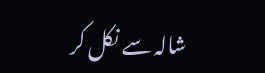شالہ سے نکل کر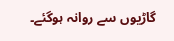گاڑیوں سے روانہ ہوگئے۔